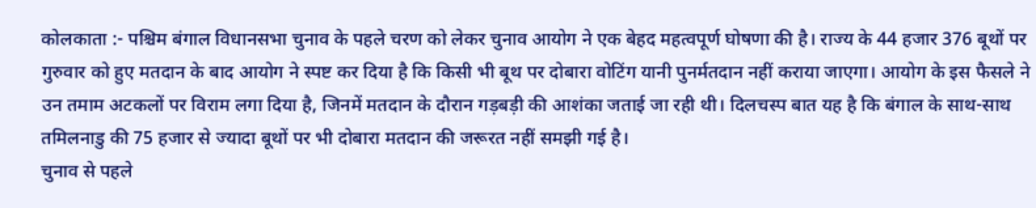कोलकाता :- पश्चिम बंगाल विधानसभा चुनाव के पहले चरण को लेकर चुनाव आयोग ने एक बेहद महत्वपूर्ण घोषणा की है। राज्य के 44 हजार 376 बूथों पर गुरुवार को हुए मतदान के बाद आयोग ने स्पष्ट कर दिया है कि किसी भी बूथ पर दोबारा वोटिंग यानी पुनर्मतदान नहीं कराया जाएगा। आयोग के इस फैसले ने उन तमाम अटकलों पर विराम लगा दिया है, जिनमें मतदान के दौरान गड़बड़ी की आशंका जताई जा रही थी। दिलचस्प बात यह है कि बंगाल के साथ-साथ तमिलनाडु की 75 हजार से ज्यादा बूथों पर भी दोबारा मतदान की जरूरत नहीं समझी गई है।
चुनाव से पहले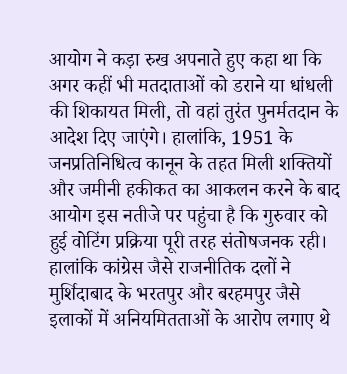आयोग ने कड़ा रुख अपनाते हुए कहा था कि अगर कहीं भी मतदाताओं को डराने या धांधली की शिकायत मिली, तो वहां तुरंत पुनर्मतदान के आदेश दिए जाएंगे। हालांकि, 1951 के जनप्रतिनिधित्व कानून के तहत मिली शक्तियों और जमीनी हकीकत का आकलन करने के बाद आयोग इस नतीजे पर पहुंचा है कि गुरुवार को हुई वोटिंग प्रक्रिया पूरी तरह संतोषजनक रही। हालांकि कांग्रेस जैसे राजनीतिक दलों ने मुर्शिदाबाद के भरतपुर और बरहमपुर जैसे इलाकों में अनियमितताओं के आरोप लगाए थे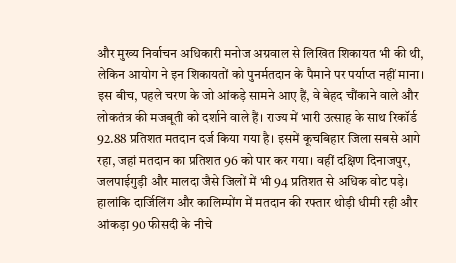और मुख्य निर्वाचन अधिकारी मनोज अग्रवाल से लिखित शिकायत भी की थी, लेकिन आयोग ने इन शिकायतों को पुनर्मतदान के पैमाने पर पर्याप्त नहीं माना।
इस बीच, पहले चरण के जो आंकड़े सामने आए हैं, वे बेहद चौंकाने वाले और लोकतंत्र की मजबूती को दर्शाने वाले हैं। राज्य में भारी उत्साह के साथ रिकॉर्ड 92.88 प्रतिशत मतदान दर्ज किया गया है। इसमें कूचबिहार जिला सबसे आगे रहा, जहां मतदान का प्रतिशत 96 को पार कर गया। वहीं दक्षिण दिनाजपुर, जलपाईगुड़ी और मालदा जैसे जिलों में भी 94 प्रतिशत से अधिक वोट पड़े। हालांकि दार्जिलिंग और कालिम्पोंग में मतदान की रफ्तार थोड़ी धीमी रही और आंकड़ा 90 फीसदी के नीचे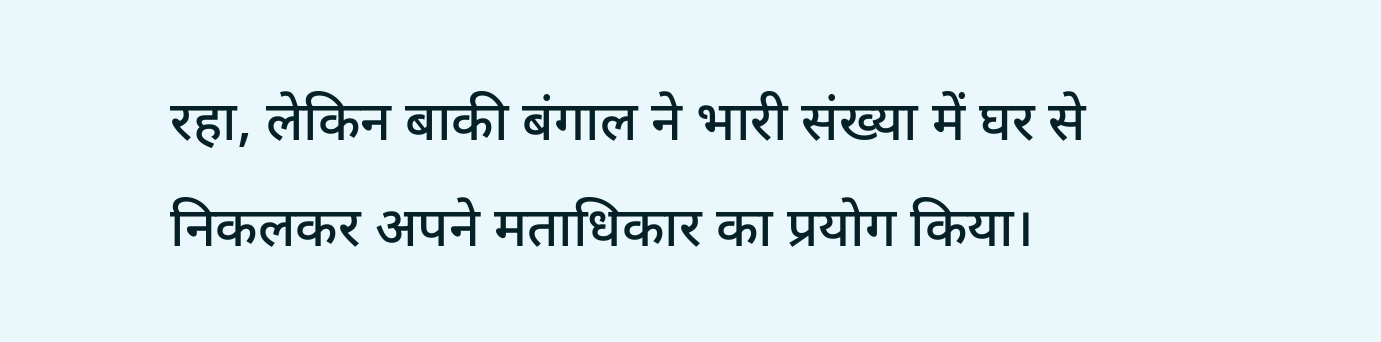रहा, लेकिन बाकी बंगाल ने भारी संख्या में घर से निकलकर अपने मताधिकार का प्रयोग किया।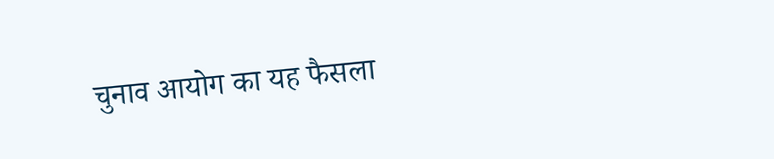चुनाव आयोग का यह फैसला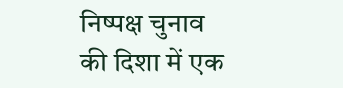निष्पक्ष चुनाव की दिशा में एक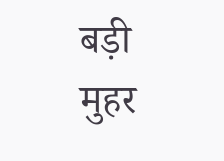बड़ी मुहर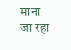माना जा रहा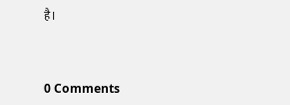है।



0 Comments